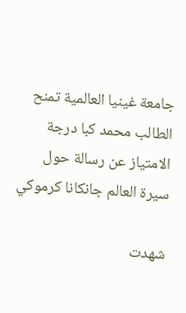جامعة غينيا العالمية تمنح الطالب محمد كبا درجة الامتياز عن رسالة حول سيرة العالم جانكانا كرموكي

شهدت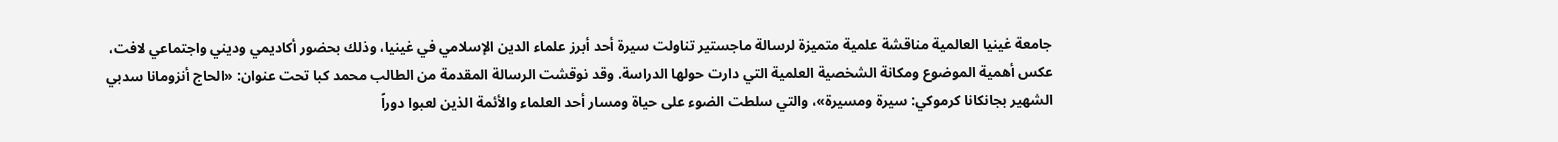جامعة غينيا العالمية مناقشة علمية متميزة لرسالة ماجستير تناولت سيرة أحد أبرز علماء الدين الإسلامي في غينيا، وذلك بحضور أكاديمي وديني واجتماعي لافت، عكس أهمية الموضوع ومكانة الشخصية العلمية التي دارت حولها الدراسة. وقد نوقشت الرسالة المقدمة من الطالب محمد كبا تحت عنوان: «الحاج أنزومانا سدبي الشهير بجانكانا كرموكي: سيرة ومسيرة»، والتي سلطت الضوء على حياة ومسار أحد العلماء والأئمة الذين لعبوا دوراً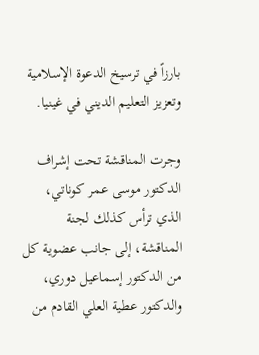بارزاً في ترسيخ الدعوة الإسلامية وتعزيز التعليم الديني في غينيا.

وجرت المناقشة تحت إشراف الدكتور موسى عمر كوناتي، الذي ترأس كذلك لجنة المناقشة، إلى جانب عضوية كل من الدكتور إسماعيل دوري، والدكتور عطية العلي القادم من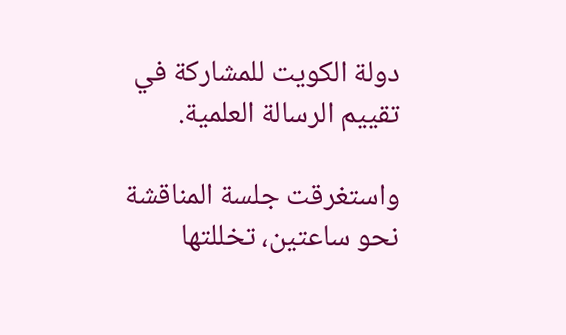دولة الكويت للمشاركة في تقييم الرسالة العلمية.

واستغرقت جلسة المناقشة نحو ساعتين، تخللتها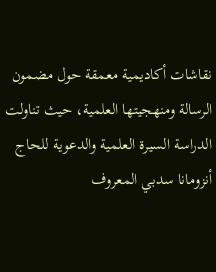نقاشات أكاديمية معمقة حول مضمون الرسالة ومنهجيتها العلمية، حيث تناولت الدراسة السيرة العلمية والدعوية للحاج أنزومانا سدبي المعروف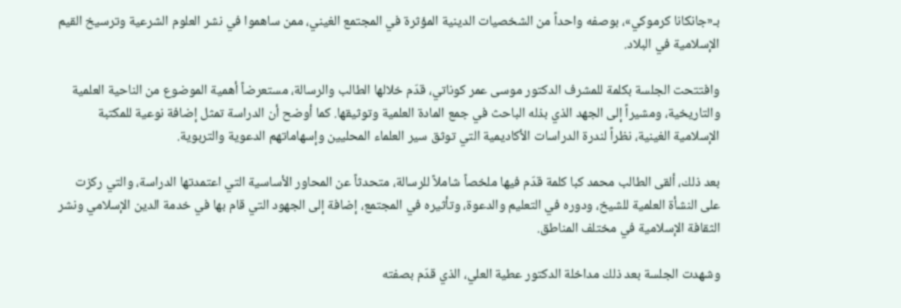بـ«جانكانا كرموكي»، بوصفه واحداً من الشخصيات الدينية المؤثرة في المجتمع الغيني، ممن ساهموا في نشر العلوم الشرعية وترسيخ القيم الإسلامية في البلاد.

وافتتحت الجلسة بكلمة للمشرف الدكتور موسى عمر كوناتي، قدّم خلالها الطالب والرسالة، مستعرضاً أهمية الموضوع من الناحية العلمية والتاريخية، ومشيراً إلى الجهد الذي بذله الباحث في جمع المادة العلمية وتوثيقها. كما أوضح أن الدراسة تمثل إضافة نوعية للمكتبة الإسلامية الغينية، نظراً لندرة الدراسات الأكاديمية التي توثق سير العلماء المحليين وإسهاماتهم الدعوية والتربوية.

بعد ذلك، ألقى الطالب محمد كبا كلمة قدّم فيها ملخصاً شاملاً للرسالة، متحدثاً عن المحاور الأساسية التي اعتمدتها الدراسة، والتي ركزت على النشأة العلمية للشيخ، ودوره في التعليم والدعوة، وتأثيره في المجتمع، إضافة إلى الجهود التي قام بها في خدمة الدين الإسلامي ونشر الثقافة الإسلامية في مختلف المناطق.

وشهدت الجلسة بعد ذلك مداخلة الدكتور عطية العلي، الذي قدّم بصفته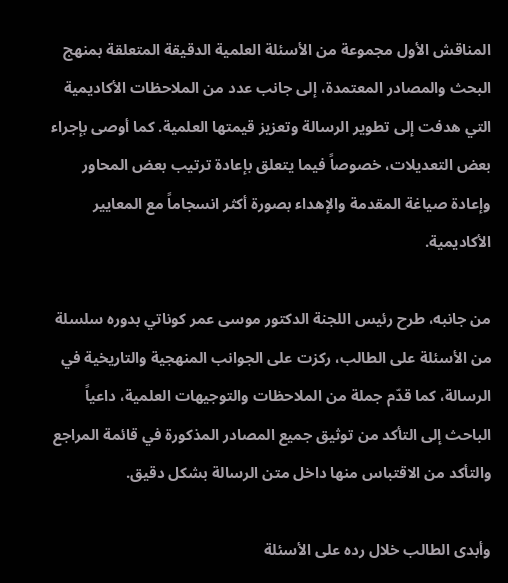المناقش الأول مجموعة من الأسئلة العلمية الدقيقة المتعلقة بمنهج البحث والمصادر المعتمدة، إلى جانب عدد من الملاحظات الأكاديمية التي هدفت إلى تطوير الرسالة وتعزيز قيمتها العلمية. كما أوصى بإجراء بعض التعديلات، خصوصاً فيما يتعلق بإعادة ترتيب بعض المحاور وإعادة صياغة المقدمة والإهداء بصورة أكثر انسجاماً مع المعايير الأكاديمية.

من جانبه، طرح رئيس اللجنة الدكتور موسى عمر كوناتي بدوره سلسلة من الأسئلة على الطالب، ركزت على الجوانب المنهجية والتاريخية في الرسالة، كما قدّم جملة من الملاحظات والتوجيهات العلمية، داعياً الباحث إلى التأكد من توثيق جميع المصادر المذكورة في قائمة المراجع والتأكد من الاقتباس منها داخل متن الرسالة بشكل دقيق.

وأبدى الطالب خلال رده على الأسئلة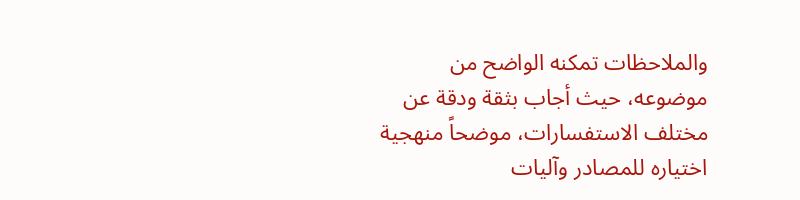والملاحظات تمكنه الواضح من موضوعه، حيث أجاب بثقة ودقة عن مختلف الاستفسارات، موضحاً منهجية اختياره للمصادر وآليات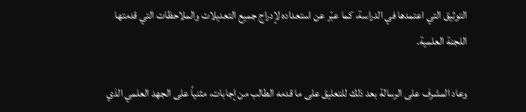التوثيق التي اعتمدها في الدراسة، كما عبّر عن استعداده لإدراج جميع التعديلات والملاحظات التي قدمتها اللجنة العلمية.

وعاد المشرف على الرسالة بعد ذلك للتعليق على ما قدمه الطالب من إجابات، مثنياً على الجهد العلمي الذي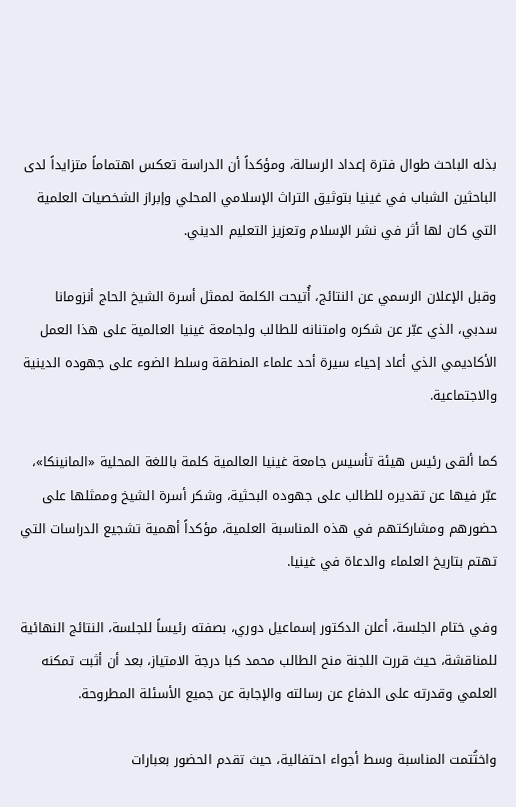بذله الباحث طوال فترة إعداد الرسالة، ومؤكداً أن الدراسة تعكس اهتماماً متزايداً لدى الباحثين الشباب في غينيا بتوثيق التراث الإسلامي المحلي وإبراز الشخصيات العلمية التي كان لها أثر في نشر الإسلام وتعزيز التعليم الديني.

وقبل الإعلان الرسمي عن النتائج، أُتيحت الكلمة لممثل أسرة الشيخ الحاج أنزومانا سدبي، الذي عبّر عن شكره وامتنانه للطالب ولجامعة غينيا العالمية على هذا العمل الأكاديمي الذي أعاد إحياء سيرة أحد علماء المنطقة وسلط الضوء على جهوده الدينية والاجتماعية.

كما ألقى رئيس هيئة تأسيس جامعة غينيا العالمية كلمة باللغة المحلية «المانينكا»، عبّر فيها عن تقديره للطالب على جهوده البحثية، وشكر أسرة الشيخ وممثلها على حضورهم ومشاركتهم في هذه المناسبة العلمية، مؤكداً أهمية تشجيع الدراسات التي تهتم بتاريخ العلماء والدعاة في غينيا.

وفي ختام الجلسة، أعلن الدكتور إسماعيل دوري، بصفته رئيساً للجلسة، النتائج النهائية للمناقشة، حيث قررت اللجنة منح الطالب محمد كبا درجة الامتياز، بعد أن أثبت تمكنه العلمي وقدرته على الدفاع عن رسالته والإجابة عن جميع الأسئلة المطروحة.

واختُتمت المناسبة وسط أجواء احتفالية، حيث تقدم الحضور بعبارات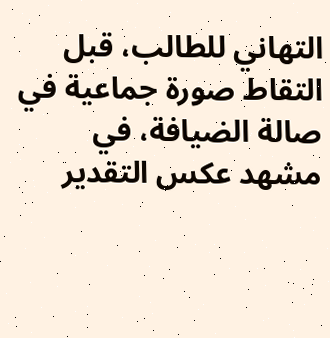التهاني للطالب، قبل التقاط صورة جماعية في صالة الضيافة، في مشهد عكس التقدير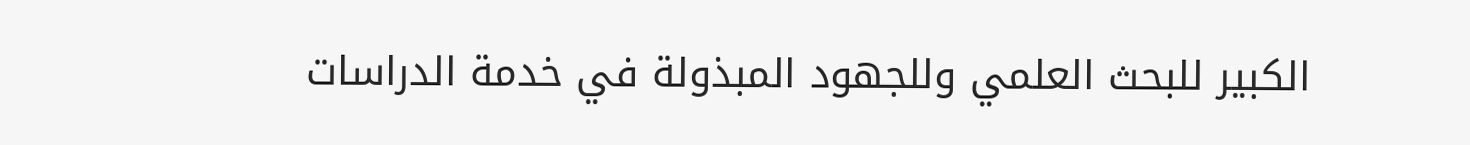الكبير للبحث العلمي وللجهود المبذولة في خدمة الدراسات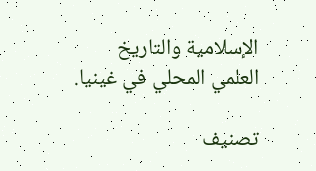الإسلامية والتاريخ العلمي المحلي في غينيا.

تصنيف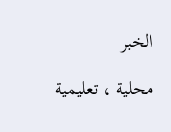الخبر

محلية ، تعليمية